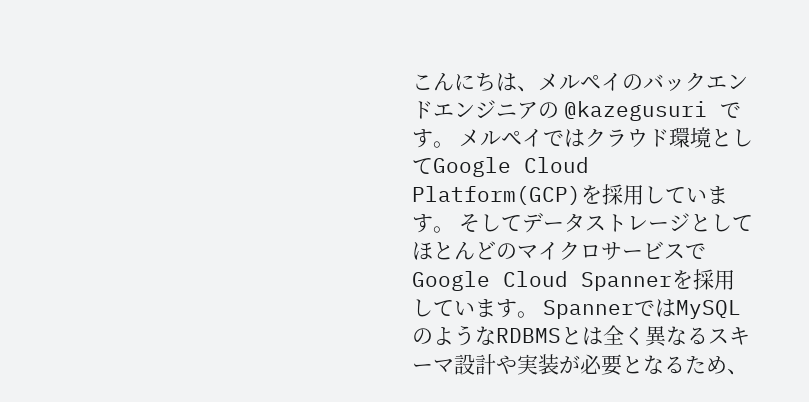こんにちは、メルペイのバックエンドエンジニアの @kazegusuri です。 メルペイではクラウド環境としてGoogle Cloud Platform(GCP)を採用しています。 そしてデータストレージとしてほとんどのマイクロサービスでGoogle Cloud Spannerを採用しています。 SpannerではMySQLのようなRDBMSとは全く異なるスキーマ設計や実装が必要となるため、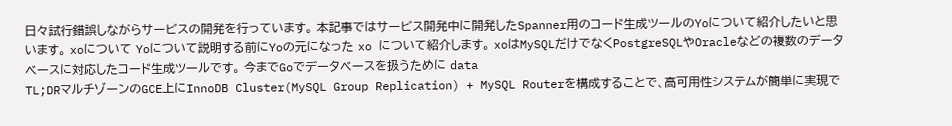日々試行錯誤しながらサービスの開発を行っています。 本記事ではサービス開発中に開発したSpanner用のコード生成ツールのYoについて紹介したいと思います。 xoについて Yoについて説明する前にYoの元になった xo について紹介します。 xoはMySQLだけでなくPostgreSQLやOracleなどの複数のデータベースに対応したコード生成ツールです。 今までGoでデータベースを扱うために data
TL;DRマルチゾーンのGCE上にInnoDB Cluster(MySQL Group Replication) + MySQL Routerを構成することで、高可用性システムが簡単に実現で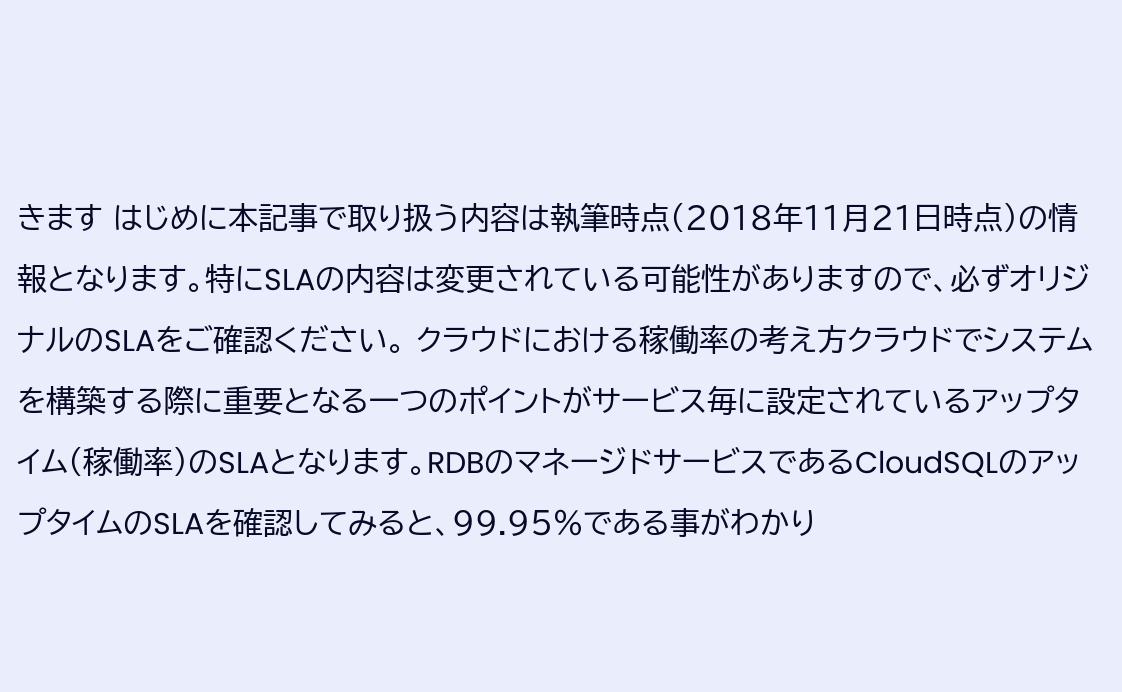きます はじめに本記事で取り扱う内容は執筆時点(2018年11月21日時点)の情報となります。特にSLAの内容は変更されている可能性がありますので、必ずオリジナルのSLAをご確認ください。 クラウドにおける稼働率の考え方クラウドでシステムを構築する際に重要となる一つのポイントがサービス毎に設定されているアップタイム(稼働率)のSLAとなります。RDBのマネージドサービスであるCloudSQLのアップタイムのSLAを確認してみると、99.95%である事がわかり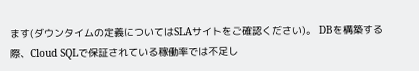ます(ダウンタイムの定義についてはSLAサイトをご確認ください)。 DBを構築する際、Cloud SQLで保証されている稼働率では不足し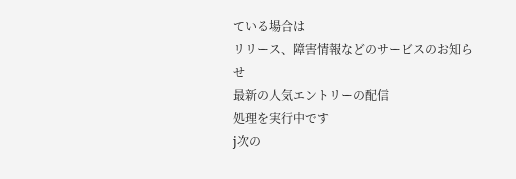ている場合は
リリース、障害情報などのサービスのお知らせ
最新の人気エントリーの配信
処理を実行中です
j次の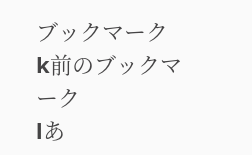ブックマーク
k前のブックマーク
lあ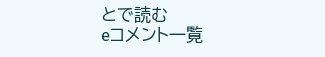とで読む
eコメント一覧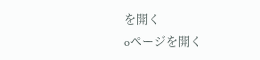を開く
oページを開く